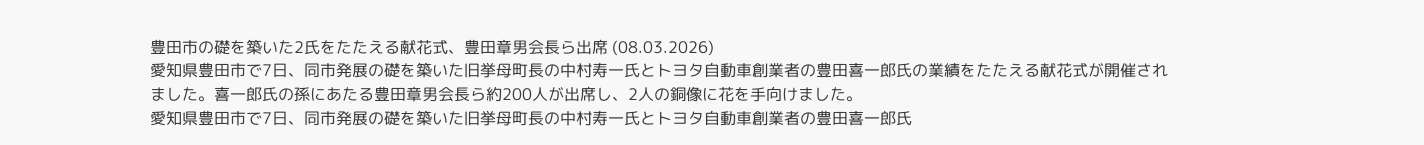豊田市の礎を築いた2氏をたたえる献花式、豊田章男会長ら出席 (08.03.2026)
愛知県豊田市で7日、同市発展の礎を築いた旧挙母町長の中村寿一氏とトヨタ自動車創業者の豊田喜一郎氏の業績をたたえる献花式が開催されました。喜一郎氏の孫にあたる豊田章男会長ら約200人が出席し、2人の銅像に花を手向けました。
愛知県豊田市で7日、同市発展の礎を築いた旧挙母町長の中村寿一氏とトヨタ自動車創業者の豊田喜一郎氏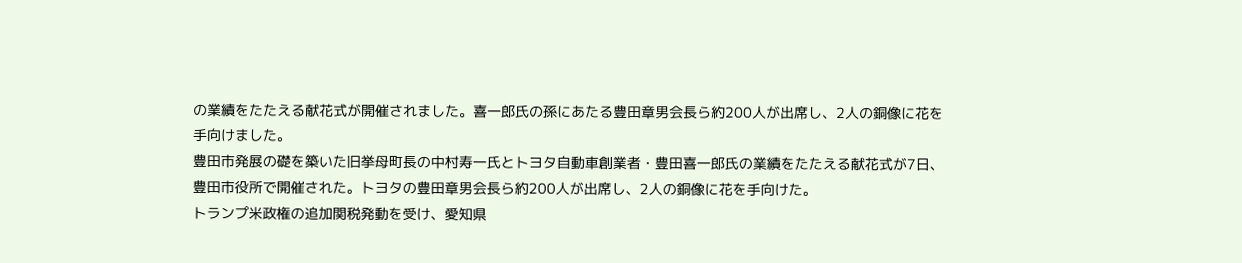の業績をたたえる献花式が開催されました。喜一郎氏の孫にあたる豊田章男会長ら約200人が出席し、2人の銅像に花を手向けました。
豊田市発展の礎を築いた旧挙母町長の中村寿一氏とトヨタ自動車創業者・豊田喜一郎氏の業績をたたえる献花式が7日、豊田市役所で開催された。トヨタの豊田章男会長ら約200人が出席し、2人の銅像に花を手向けた。
トランプ米政権の追加関税発動を受け、愛知県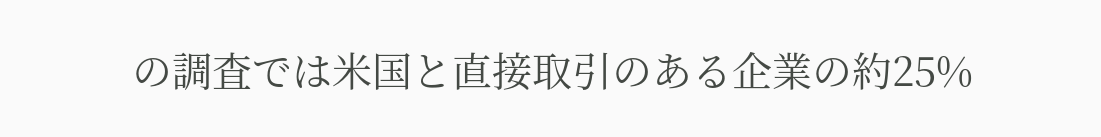の調査では米国と直接取引のある企業の約25%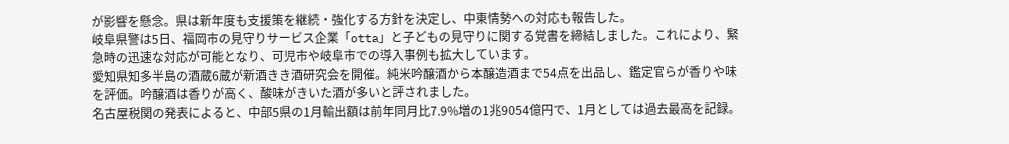が影響を懸念。県は新年度も支援策を継続・強化する方針を決定し、中東情勢への対応も報告した。
岐阜県警は5日、福岡市の見守りサービス企業「otta」と子どもの見守りに関する覚書を締結しました。これにより、緊急時の迅速な対応が可能となり、可児市や岐阜市での導入事例も拡大しています。
愛知県知多半島の酒蔵6蔵が新酒きき酒研究会を開催。純米吟醸酒から本醸造酒まで54点を出品し、鑑定官らが香りや味を評価。吟醸酒は香りが高く、酸味がきいた酒が多いと評されました。
名古屋税関の発表によると、中部5県の1月輸出額は前年同月比7.9%増の1兆9054億円で、1月としては過去最高を記録。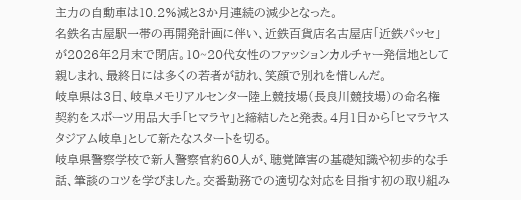主力の自動車は10.2%減と3か月連続の減少となった。
名鉄名古屋駅一帯の再開発計画に伴い、近鉄百貨店名古屋店「近鉄パッセ」が2026年2月末で閉店。10~20代女性のファッションカルチャー発信地として親しまれ、最終日には多くの若者が訪れ、笑顔で別れを惜しんだ。
岐阜県は3日、岐阜メモリアルセンター陸上競技場(長良川競技場)の命名権契約をスポーツ用品大手「ヒマラヤ」と締結したと発表。4月1日から「ヒマラヤスタジアム岐阜」として新たなスタートを切る。
岐阜県警察学校で新人警察官約60人が、聴覚障害の基礎知識や初歩的な手話、筆談のコツを学びました。交番勤務での適切な対応を目指す初の取り組み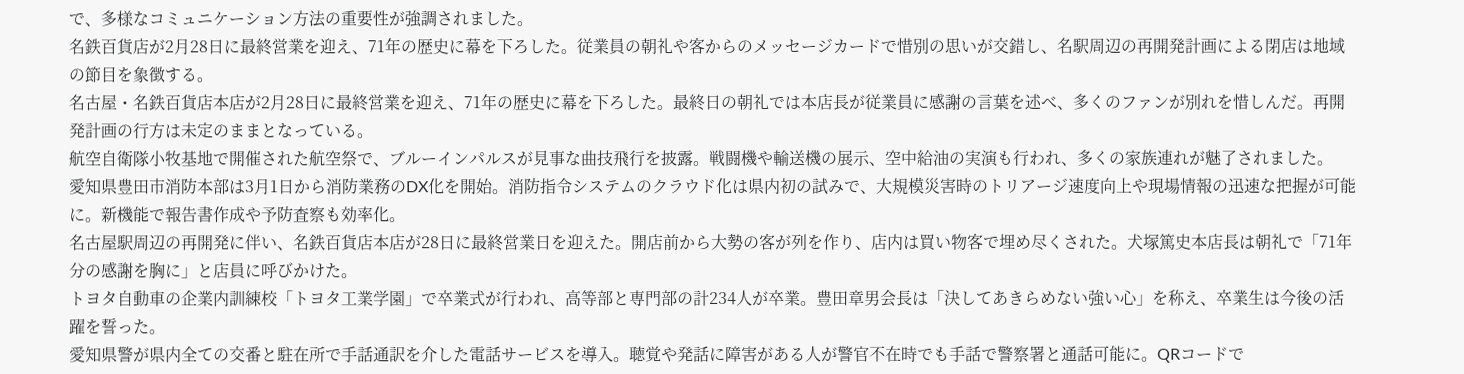で、多様なコミュニケーション方法の重要性が強調されました。
名鉄百貨店が2月28日に最終営業を迎え、71年の歴史に幕を下ろした。従業員の朝礼や客からのメッセージカードで惜別の思いが交錯し、名駅周辺の再開発計画による閉店は地域の節目を象徴する。
名古屋・名鉄百貨店本店が2月28日に最終営業を迎え、71年の歴史に幕を下ろした。最終日の朝礼では本店長が従業員に感謝の言葉を述べ、多くのファンが別れを惜しんだ。再開発計画の行方は未定のままとなっている。
航空自衛隊小牧基地で開催された航空祭で、ブルーインパルスが見事な曲技飛行を披露。戦闘機や輸送機の展示、空中給油の実演も行われ、多くの家族連れが魅了されました。
愛知県豊田市消防本部は3月1日から消防業務のDX化を開始。消防指令システムのクラウド化は県内初の試みで、大規模災害時のトリアージ速度向上や現場情報の迅速な把握が可能に。新機能で報告書作成や予防査察も効率化。
名古屋駅周辺の再開発に伴い、名鉄百貨店本店が28日に最終営業日を迎えた。開店前から大勢の客が列を作り、店内は買い物客で埋め尽くされた。犬塚篤史本店長は朝礼で「71年分の感謝を胸に」と店員に呼びかけた。
トヨタ自動車の企業内訓練校「トヨタ工業学園」で卒業式が行われ、高等部と専門部の計234人が卒業。豊田章男会長は「決してあきらめない強い心」を称え、卒業生は今後の活躍を誓った。
愛知県警が県内全ての交番と駐在所で手話通訳を介した電話サービスを導入。聴覚や発話に障害がある人が警官不在時でも手話で警察署と通話可能に。QRコードで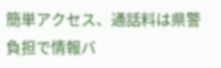簡単アクセス、通話料は県警負担で情報バ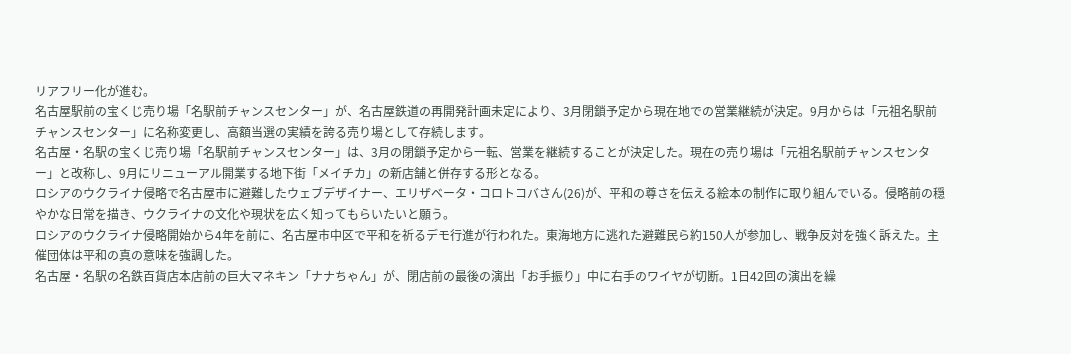リアフリー化が進む。
名古屋駅前の宝くじ売り場「名駅前チャンスセンター」が、名古屋鉄道の再開発計画未定により、3月閉鎖予定から現在地での営業継続が決定。9月からは「元祖名駅前チャンスセンター」に名称変更し、高額当選の実績を誇る売り場として存続します。
名古屋・名駅の宝くじ売り場「名駅前チャンスセンター」は、3月の閉鎖予定から一転、営業を継続することが決定した。現在の売り場は「元祖名駅前チャンスセンター」と改称し、9月にリニューアル開業する地下街「メイチカ」の新店舗と併存する形となる。
ロシアのウクライナ侵略で名古屋市に避難したウェブデザイナー、エリザベータ・コロトコバさん(26)が、平和の尊さを伝える絵本の制作に取り組んでいる。侵略前の穏やかな日常を描き、ウクライナの文化や現状を広く知ってもらいたいと願う。
ロシアのウクライナ侵略開始から4年を前に、名古屋市中区で平和を祈るデモ行進が行われた。東海地方に逃れた避難民ら約150人が参加し、戦争反対を強く訴えた。主催団体は平和の真の意味を強調した。
名古屋・名駅の名鉄百貨店本店前の巨大マネキン「ナナちゃん」が、閉店前の最後の演出「お手振り」中に右手のワイヤが切断。1日42回の演出を繰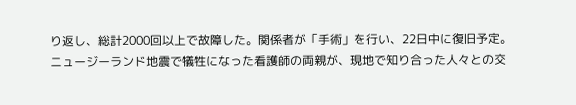り返し、総計2000回以上で故障した。関係者が「手術」を行い、22日中に復旧予定。
ニュージーランド地震で犠牲になった看護師の両親が、現地で知り合った人々との交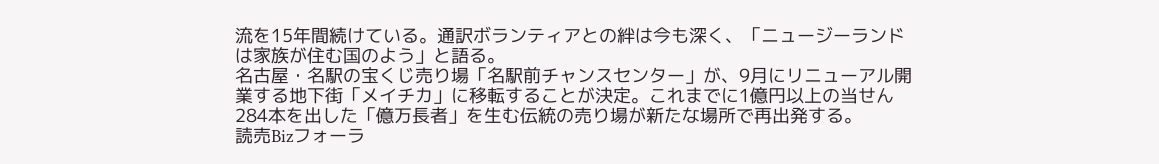流を15年間続けている。通訳ボランティアとの絆は今も深く、「ニュージーランドは家族が住む国のよう」と語る。
名古屋・名駅の宝くじ売り場「名駅前チャンスセンター」が、9月にリニューアル開業する地下街「メイチカ」に移転することが決定。これまでに1億円以上の当せん284本を出した「億万長者」を生む伝統の売り場が新たな場所で再出発する。
読売Bizフォーラ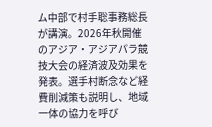ム中部で村手聡事務総長が講演。2026年秋開催のアジア・アジアパラ競技大会の経済波及効果を発表。選手村断念など経費削減策も説明し、地域一体の協力を呼び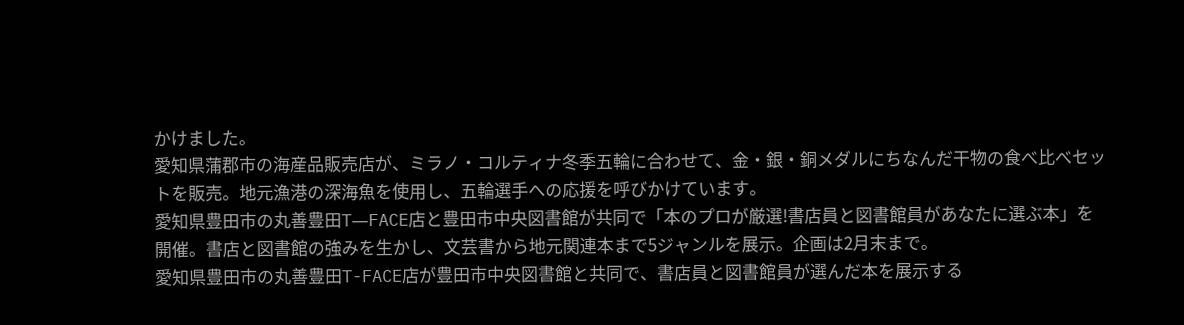かけました。
愛知県蒲郡市の海産品販売店が、ミラノ・コルティナ冬季五輪に合わせて、金・銀・銅メダルにちなんだ干物の食べ比べセットを販売。地元漁港の深海魚を使用し、五輪選手への応援を呼びかけています。
愛知県豊田市の丸善豊田T―FACE店と豊田市中央図書館が共同で「本のプロが厳選!書店員と図書館員があなたに選ぶ本」を開催。書店と図書館の強みを生かし、文芸書から地元関連本まで5ジャンルを展示。企画は2月末まで。
愛知県豊田市の丸善豊田T-FACE店が豊田市中央図書館と共同で、書店員と図書館員が選んだ本を展示する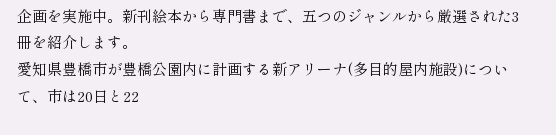企画を実施中。新刊絵本から専門書まで、五つのジャンルから厳選された3冊を紹介します。
愛知県豊橋市が豊橋公園内に計画する新アリーナ(多目的屋内施設)について、市は20日と22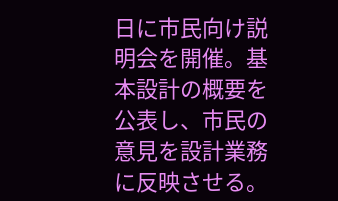日に市民向け説明会を開催。基本設計の概要を公表し、市民の意見を設計業務に反映させる。